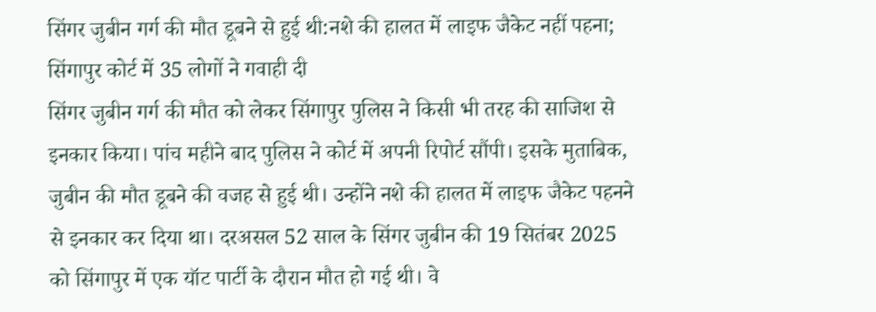सिंगर जुबीन गर्ग की मौत डूबने से हुई थी:नशे की हालत में लाइफ जैकेट नहीं पहना; सिंगापुर कोर्ट में 35 लोगों ने गवाही दी
सिंगर जुबीन गर्ग की मौत को लेकर सिंगापुर पुलिस ने किसी भी तरह की साजिश से इनकार किया। पांच महीने बाद पुलिस ने कोर्ट में अपनी रिपोर्ट सौंपी। इसके मुताबिक, जुबीन की मौत डूबने की वजह से हुई थी। उन्होंने नशे की हालत में लाइफ जैकेट पहनने से इनकार कर दिया था। दरअसल 52 साल के सिंगर जुबीन की 19 सितंबर 2025 को सिंगापुर में एक यॉट पार्टी के दौरान मौत हो गई थी। वे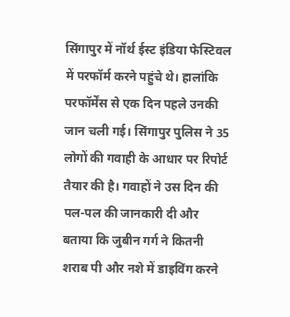सिंगापुर में नॉर्थ ईस्ट इंडिया फेस्टिवल में परफॉर्म करने पहुंचे थे। हालांकि परफॉर्मेंस से एक दिन पहले उनकी जान चली गई। सिंगापुर पुलिस ने 35 लोगों की गवाही के आधार पर रिपोर्ट तैयार की है। गवाहों ने उस दिन की पल-पल की जानकारी दी और बताया कि जुबीन गर्ग ने कितनी शराब पी और नशे में डाइविंग करने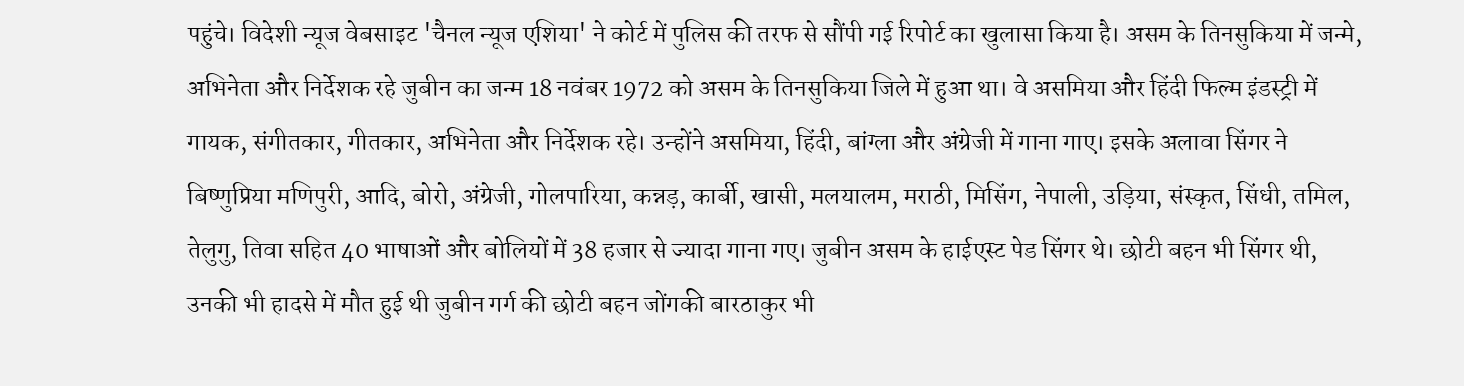पहुंचे। विदेशी न्यूज वेबसाइट 'चैनल न्यूज एशिया' ने कोर्ट में पुलिस की तरफ से सौंपी गई रिपोर्ट का खुलासा किया है। असम के तिनसुकिया में जन्मे, अभिनेता और निर्देशक रहे जुबीन का जन्म 18 नवंबर 1972 को असम के तिनसुकिया जिले में हुआ था। वे असमिया और हिंदी फिल्म इंडस्ट्री में गायक, संगीतकार, गीतकार, अभिनेता और निर्देशक रहे। उन्होंने असमिया, हिंदी, बांग्ला और अंग्रेजी में गाना गाए। इसके अलावा सिंगर ने बिष्णुप्रिया मणिपुरी, आदि, बोरो, अंग्रेजी, गोलपारिया, कन्नड़, कार्बी, खासी, मलयालम, मराठी, मिसिंग, नेपाली, उड़िया, संस्कृत, सिंधी, तमिल, तेलुगु, तिवा सहित 40 भाषाओं और बोलियों में 38 हजार से ज्यादा गाना गए। जुबीन असम के हाईएस्ट पेड सिंगर थे। छोटी बहन भी सिंगर थी, उनकी भी हादसे में मौत हुई थी जुबीन गर्ग की छोटी बहन जोंगकी बारठाकुर भी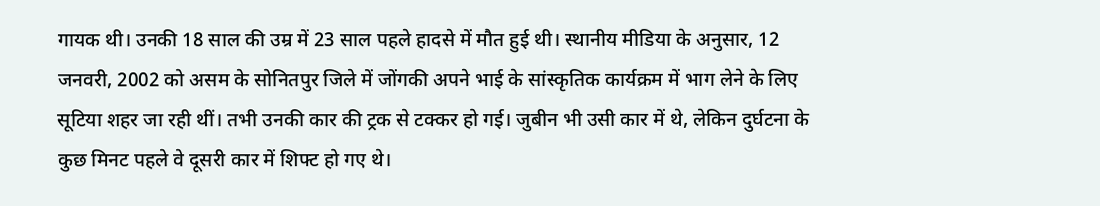गायक थी। उनकी 18 साल की उम्र में 23 साल पहले हादसे में मौत हुई थी। स्थानीय मीडिया के अनुसार, 12 जनवरी, 2002 को असम के सोनितपुर जिले में जोंगकी अपने भाई के सांस्कृतिक कार्यक्रम में भाग लेने के लिए सूटिया शहर जा रही थीं। तभी उनकी कार की ट्रक से टक्कर हो गई। जुबीन भी उसी कार में थे, लेकिन दुर्घटना के कुछ मिनट पहले वे दूसरी कार में शिफ्ट हो गए थे।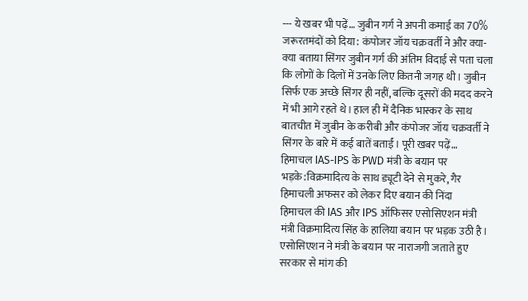--- ये खबर भी पढ़ें… जुबीन गर्ग ने अपनी कमाई का 70% जरूरतमंदों को दिया: कंपोजर जॉय चक्रवर्ती ने और क्या-क्या बताया सिंगर जुबीन गर्ग की अंतिम विदाई से पता चला कि लोगों के दिलों में उनके लिए कितनी जगह थी। जुबीन सिर्फ एक अच्छे सिंगर ही नहीं, बल्कि दूसरों की मदद करने में भी आगे रहते थे। हाल ही में दैनिक भास्कर के साथ बातचीत में जुबीन के करीबी और कंपोजर जॉय चक्रवर्ती ने सिंगर के बारे में कई बातें बताईं। पूरी खबर पढ़ें…
हिमाचल IAS-IPS के PWD मंत्री के बयान पर भड़के:विक्रमादित्य के साथ ड्यूटी देने से मुकरे, गैर हिमाचली अफसर को लेकर दिए बयान की निंदा
हिमाचल की IAS और IPS ऑफिसर एसोसिएशन मंत्री मंत्री विक्रमादित्य सिंह के हालिया बयान पर भड़क उठी है। एसोसिएशन ने मंत्री के बयान पर नाराजगी जताते हुए सरकार से मांग की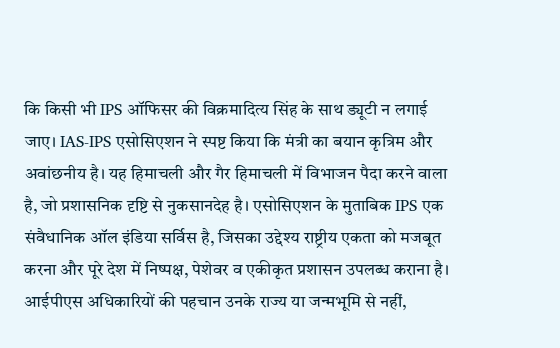कि किसी भी IPS ऑफिसर की विक्रमादित्य सिंह के साथ ड्यूटी न लगाई जाए। IAS-IPS एसोसिएशन ने स्पष्ट किया कि मंत्री का बयान कृत्रिम और अवांछनीय है। यह हिमाचली और गैर हिमाचली में विभाजन पैदा करने वाला है, जो प्रशासनिक दृष्टि से नुकसानदेह है। एसोसिएशन के मुताबिक IPS एक संवैधानिक ऑल इंडिया सर्विस है, जिसका उद्देश्य राष्ट्रीय एकता को मजबूत करना और पूरे देश में निष्पक्ष, पेशेवर व एकीकृत प्रशासन उपलब्ध कराना है। आईपीएस अधिकारियों की पहचान उनके राज्य या जन्मभूमि से नहीं,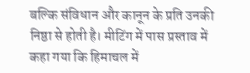बल्कि संविधान और कानून के प्रति उनकी निष्ठा से होती है। मीटिंग में पास प्रस्ताव में कहा गया कि हिमाचल में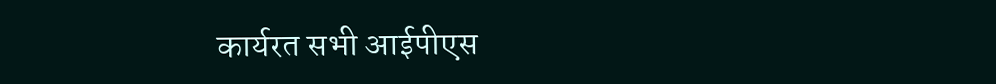कार्यरत सभी आईपीएस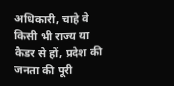अधिकारी, चाहे वे किसी भी राज्य या कैडर से हों, प्रदेश की जनता की पूरी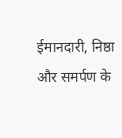ईमानदारी, निष्ठा और समर्पण के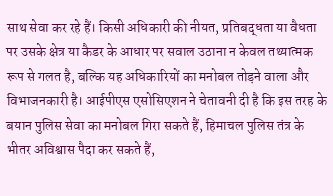साथ सेवा कर रहे हैं। किसी अधिकारी की नीयत, प्रतिबद्धता या वैधता पर उसके क्षेत्र या कैडर के आधार पर सवाल उठाना न केवल तथ्यात्मक रूप से गलत है, बल्कि यह अधिकारियों का मनोबल तोड़ने वाला और विभाजनकारी है। आईपीएस एसोसिएशन ने चेतावनी दी है कि इस तरह के बयान पुलिस सेवा का मनोबल गिरा सकते हैं, हिमाचल पुलिस तंत्र के भीतर अविश्वास पैदा कर सकते हैं,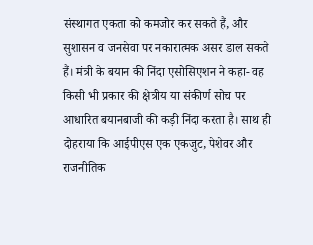संस्थागत एकता को कमजोर कर सकते हैं, और सुशासन व जनसेवा पर नकारात्मक असर डाल सकते हैं। मंत्री के बयान की निंदा एसोसिएशन ने कहा- वह किसी भी प्रकार की क्षेत्रीय या संकीर्ण सोच पर आधारित बयानबाजी की कड़ी निंदा करता है। साथ ही दोहराया कि आईपीएस एक एकजुट, पेशेवर और राजनीतिक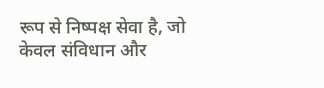रूप से निष्पक्ष सेवा है, जो केवल संविधान और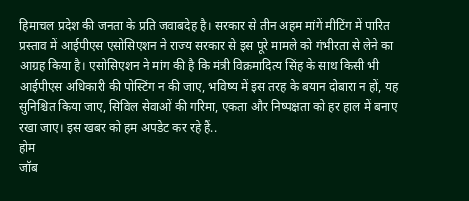हिमाचल प्रदेश की जनता के प्रति जवाबदेह है। सरकार से तीन अहम मांगें मीटिंग में पारित प्रस्ताव में आईपीएस एसोसिएशन ने राज्य सरकार से इस पूरे मामले को गंभीरता से लेने का आग्रह किया है। एसोसिएशन ने मांग की है कि मंत्री विक्रमादित्य सिंह के साथ किसी भी आईपीएस अधिकारी की पोस्टिंग न की जाए, भविष्य में इस तरह के बयान दोबारा न हों, यह सुनिश्चित किया जाए, सिविल सेवाओं की गरिमा, एकता और निष्पक्षता को हर हाल में बनाए रखा जाए। इस खबर को हम अपडेट कर रहे हैं..
होम
जॉब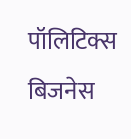पॉलिटिक्स
बिजनेस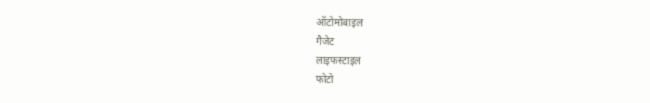ऑटोमोबाइल
गैजेट
लाइफस्टाइल
फोटो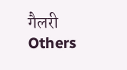गैलरी
Others